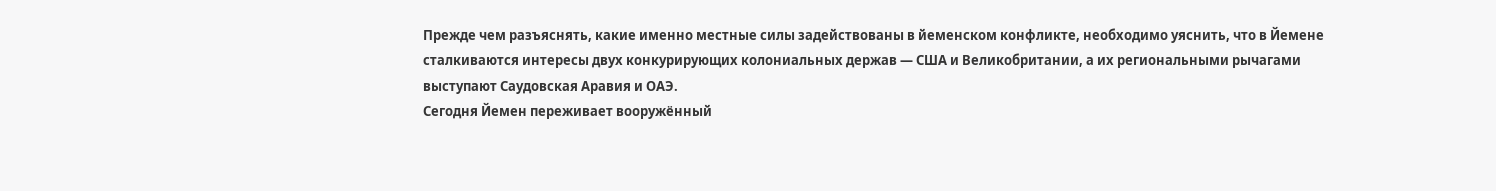Прежде чем разъяснять, какие именно местные силы задействованы в йеменском конфликте, необходимо уяснить, что в Йемене сталкиваются интересы двух конкурирующих колониальных держав — США и Великобритании, а их региональными рычагами выступают Саудовская Аравия и ОАЭ.
Сегодня Йемен переживает вооружённый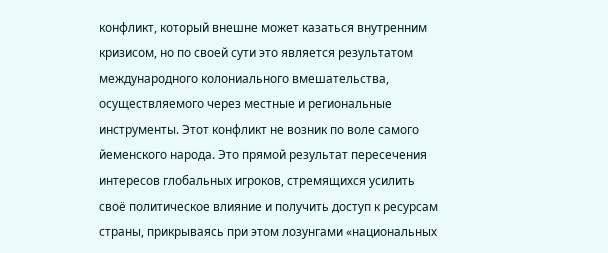конфликт, который внешне может казаться внутренним кризисом, но по своей сути это является результатом международного колониального вмешательства, осуществляемого через местные и региональные инструменты. Этот конфликт не возник по воле самого йеменского народа. Это прямой результат пересечения интересов глобальных игроков, стремящихся усилить своё политическое влияние и получить доступ к ресурсам страны, прикрываясь при этом лозунгами «национальных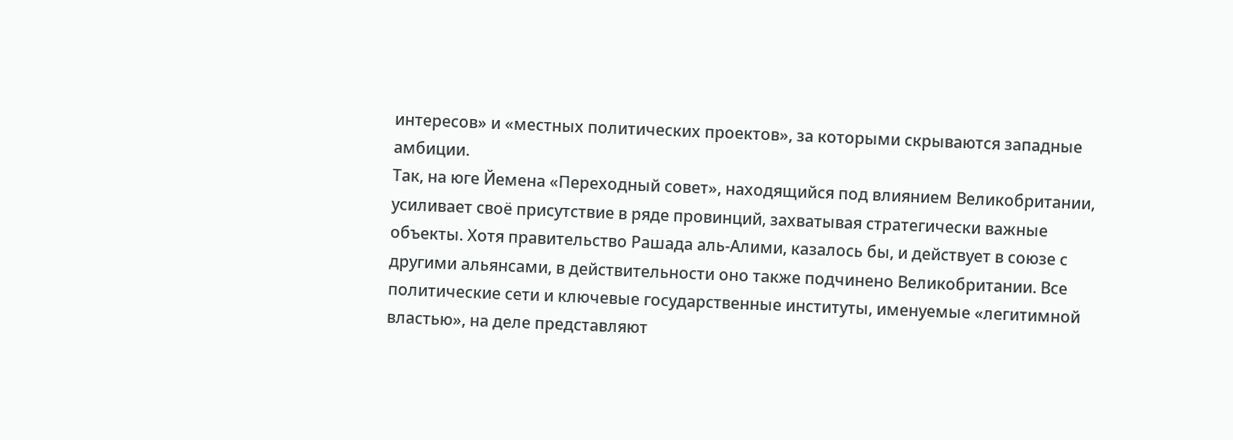интересов» и «местных политических проектов», за которыми скрываются западные амбиции.
Так, на юге Йемена «Переходный совет», находящийся под влиянием Великобритании, усиливает своё присутствие в ряде провинций, захватывая стратегически важные объекты. Хотя правительство Рашада аль-Алими, казалось бы, и действует в союзе с другими альянсами, в действительности оно также подчинено Великобритании. Все политические сети и ключевые государственные институты, именуемые «легитимной властью», на деле представляют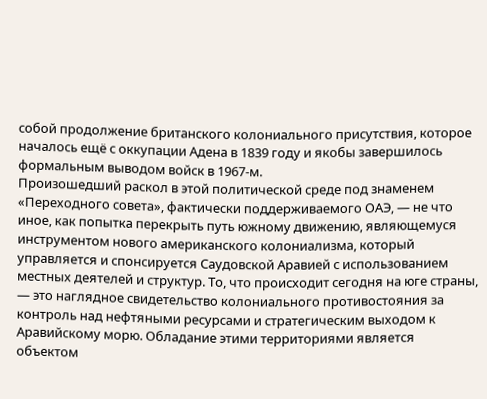собой продолжение британского колониального присутствия, которое началось ещё с оккупации Адена в 1839 году и якобы завершилось формальным выводом войск в 1967-м.
Произошедший раскол в этой политической среде под знаменем «Переходного совета», фактически поддерживаемого ОАЭ, — не что иное, как попытка перекрыть путь южному движению, являющемуся инструментом нового американского колониализма, который управляется и спонсируется Саудовской Аравией с использованием местных деятелей и структур. То, что происходит сегодня на юге страны, — это наглядное свидетельство колониального противостояния за контроль над нефтяными ресурсами и стратегическим выходом к Аравийскому морю. Обладание этими территориями является объектом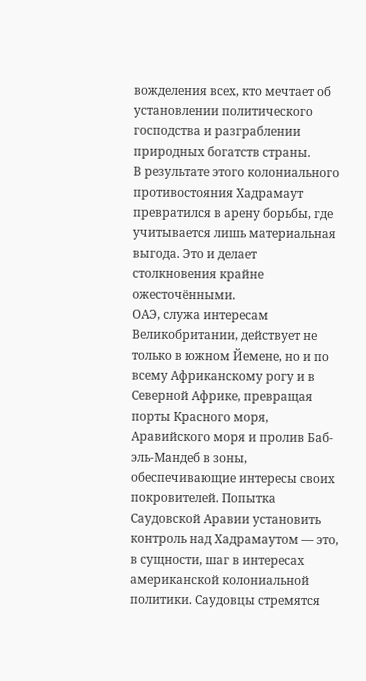вожделения всех, кто мечтает об установлении политического господства и разграблении природных богатств страны.
В результате этого колониального противостояния Хадрамаут превратился в арену борьбы, где учитывается лишь материальная выгода. Это и делает столкновения крайне ожесточёнными.
ОАЭ, служа интересам Великобритании, действует не только в южном Йемене, но и по всему Африканскому рогу и в Северной Африке, превращая порты Красного моря, Аравийского моря и пролив Баб-эль-Мандеб в зоны, обеспечивающие интересы своих покровителей. Попытка Саудовской Аравии установить контроль над Хадрамаутом — это, в сущности, шаг в интересах американской колониальной политики. Саудовцы стремятся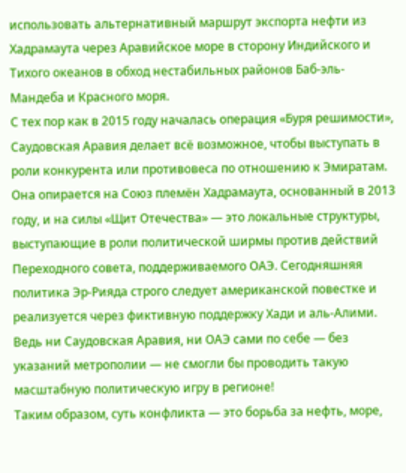использовать альтернативный маршрут экспорта нефти из Хадрамаута через Аравийское море в сторону Индийского и Тихого океанов в обход нестабильных районов Баб-эль-Мандеба и Красного моря.
С тех пор как в 2015 году началась операция «Буря решимости», Саудовская Аравия делает всё возможное, чтобы выступать в роли конкурента или противовеса по отношению к Эмиратам. Она опирается на Союз племён Хадрамаута, основанный в 2013 году, и на силы «Щит Отечества» — это локальные структуры, выступающие в роли политической ширмы против действий Переходного совета, поддерживаемого ОАЭ. Сегодняшняя политика Эр-Рияда строго следует американской повестке и реализуется через фиктивную поддержку Хади и аль-Алими. Ведь ни Саудовская Аравия, ни ОАЭ сами по себе — без указаний метрополии — не смогли бы проводить такую масштабную политическую игру в регионе!
Таким образом, суть конфликта — это борьба за нефть, море,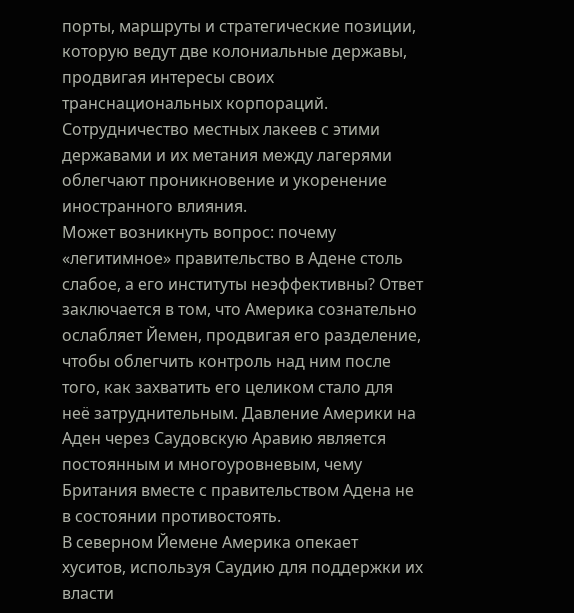порты, маршруты и стратегические позиции, которую ведут две колониальные державы, продвигая интересы своих транснациональных корпораций. Сотрудничество местных лакеев с этими державами и их метания между лагерями облегчают проникновение и укоренение иностранного влияния.
Может возникнуть вопрос: почему «легитимное» правительство в Адене столь слабое, а его институты неэффективны? Ответ заключается в том, что Америка сознательно ослабляет Йемен, продвигая его разделение, чтобы облегчить контроль над ним после того, как захватить его целиком стало для неё затруднительным. Давление Америки на Аден через Саудовскую Аравию является постоянным и многоуровневым, чему Британия вместе с правительством Адена не в состоянии противостоять.
В северном Йемене Америка опекает хуситов, используя Саудию для поддержки их власти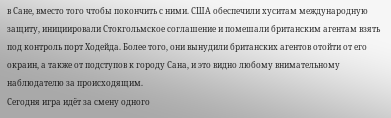в Сане, вместо того чтобы покончить с ними. США обеспечили хуситам международную защиту, инициировали Стокгольмское соглашение и помешали британским агентам взять под контроль порт Ходейда. Более того, они вынудили британских агентов отойти от его окраин, а также от подступов к городу Сана, и это видно любому внимательному наблюдателю за происходящим.
Сегодня игра идёт за смену одного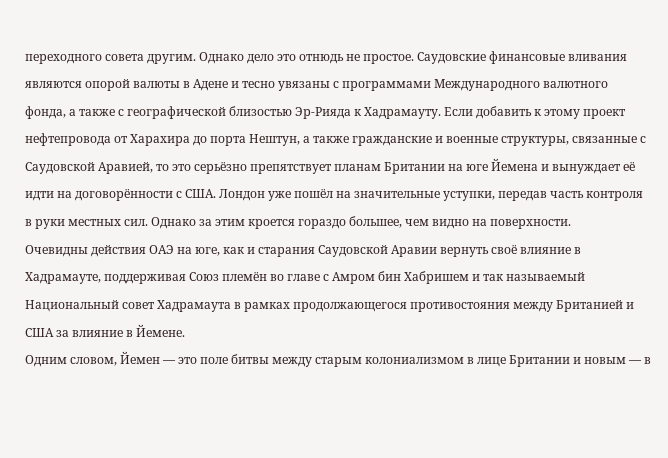переходного совета другим. Однако дело это отнюдь не простое. Саудовские финансовые вливания являются опорой валюты в Адене и тесно увязаны с программами Международного валютного фонда, а также с географической близостью Эр-Рияда к Хадрамауту. Если добавить к этому проект нефтепровода от Харахира до порта Нештун, а также гражданские и военные структуры, связанные с Саудовской Аравией, то это серьёзно препятствует планам Британии на юге Йемена и вынуждает её идти на договорённости с США. Лондон уже пошёл на значительные уступки, передав часть контроля в руки местных сил. Однако за этим кроется гораздо большее, чем видно на поверхности.
Очевидны действия ОАЭ на юге, как и старания Саудовской Аравии вернуть своё влияние в Хадрамауте, поддерживая Союз племён во главе с Амром бин Хабришем и так называемый Национальный совет Хадрамаута в рамках продолжающегося противостояния между Британией и США за влияние в Йемене.
Одним словом, Йемен — это поле битвы между старым колониализмом в лице Британии и новым — в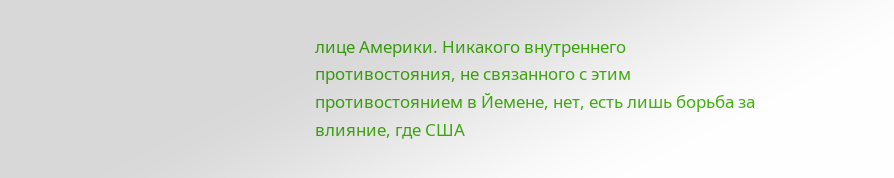лице Америки. Никакого внутреннего противостояния, не связанного с этим противостоянием в Йемене, нет, есть лишь борьба за влияние, где США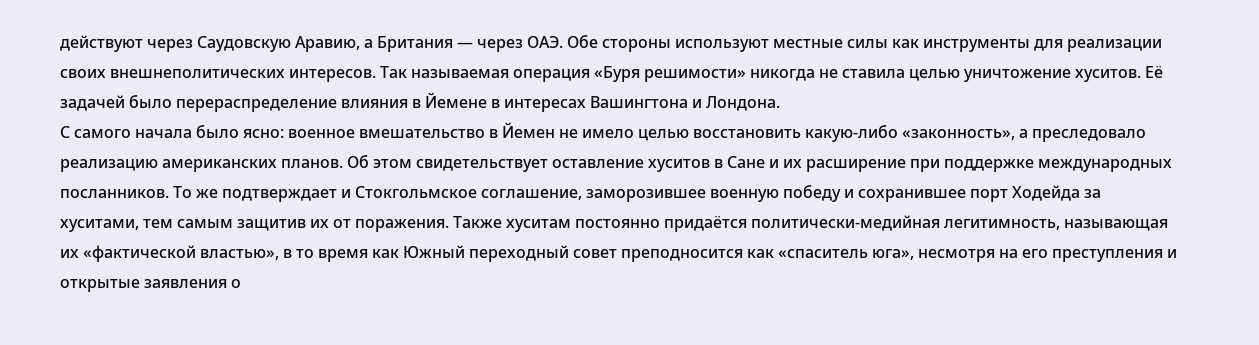действуют через Саудовскую Аравию, а Британия — через ОАЭ. Обе стороны используют местные силы как инструменты для реализации своих внешнеполитических интересов. Так называемая операция «Буря решимости» никогда не ставила целью уничтожение хуситов. Её задачей было перераспределение влияния в Йемене в интересах Вашингтона и Лондона.
С самого начала было ясно: военное вмешательство в Йемен не имело целью восстановить какую-либо «законность», а преследовало реализацию американских планов. Об этом свидетельствует оставление хуситов в Санe и их расширение при поддержке международных посланников. То же подтверждает и Стокгольмское соглашение, заморозившее военную победу и сохранившее порт Ходейда за хуситами, тем самым защитив их от поражения. Также хуситам постоянно придаётся политически-медийная легитимность, называющая их «фактической властью», в то время как Южный переходный совет преподносится как «спаситель юга», несмотря на его преступления и открытые заявления о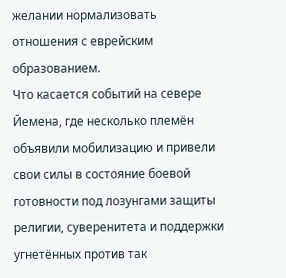желании нормализовать отношения с еврейским образованием.
Что касается событий на севере Йемена, где несколько племён объявили мобилизацию и привели свои силы в состояние боевой готовности под лозунгами защиты религии, суверенитета и поддержки угнетённых против так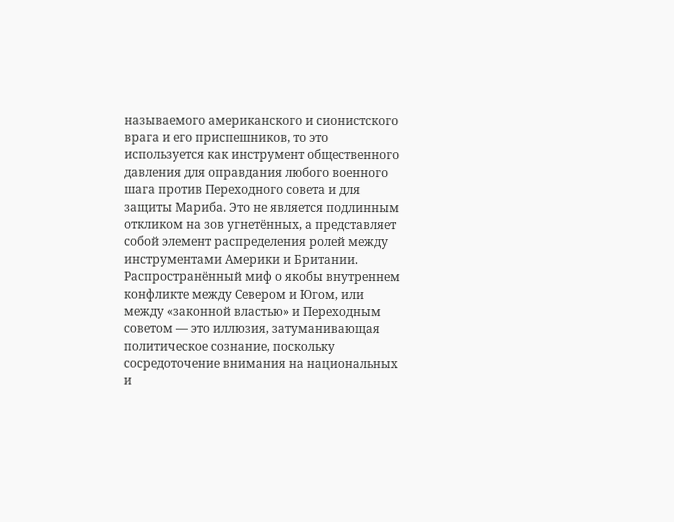называемого американского и сионистского врага и его приспешников, то это используется как инструмент общественного давления для оправдания любого военного шага против Переходного совета и для защиты Мариба. Это не является подлинным откликом на зов угнетённых, а представляет собой элемент распределения ролей между инструментами Америки и Британии.
Распространённый миф о якобы внутреннем конфликте между Севером и Югом, или между «законной властью» и Переходным советом — это иллюзия, затуманивающая политическое сознание, поскольку сосредоточение внимания на национальных и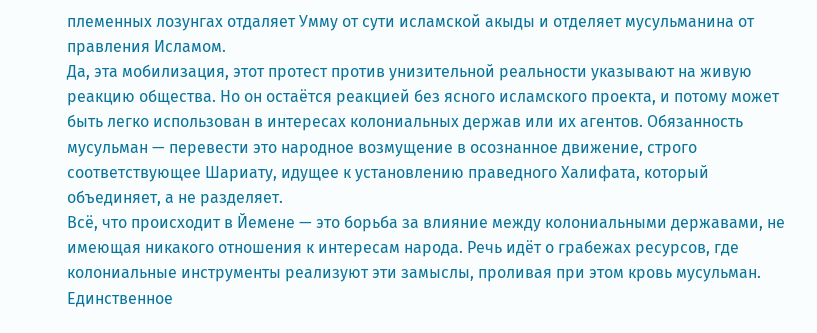племенных лозунгах отдаляет Умму от сути исламской акыды и отделяет мусульманина от правления Исламом.
Да, эта мобилизация, этот протест против унизительной реальности указывают на живую реакцию общества. Но он остаётся реакцией без ясного исламского проекта, и потому может быть легко использован в интересах колониальных держав или их агентов. Обязанность мусульман — перевести это народное возмущение в осознанное движение, строго соответствующее Шариату, идущее к установлению праведного Халифата, который объединяет, а не разделяет.
Всё, что происходит в Йемене — это борьба за влияние между колониальными державами, не имеющая никакого отношения к интересам народа. Речь идёт о грабежах ресурсов, где колониальные инструменты реализуют эти замыслы, проливая при этом кровь мусульман.
Единственное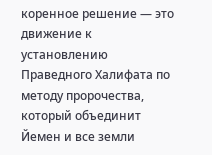коренное решение — это движение к установлению Праведного Халифата по методу пророчества, который объединит Йемен и все земли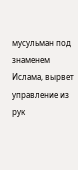мусульман под знаменем Ислама, вырвет управление из рук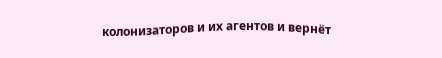колонизаторов и их агентов и вернёт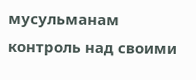мусульманам контроль над своими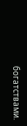богатствами.